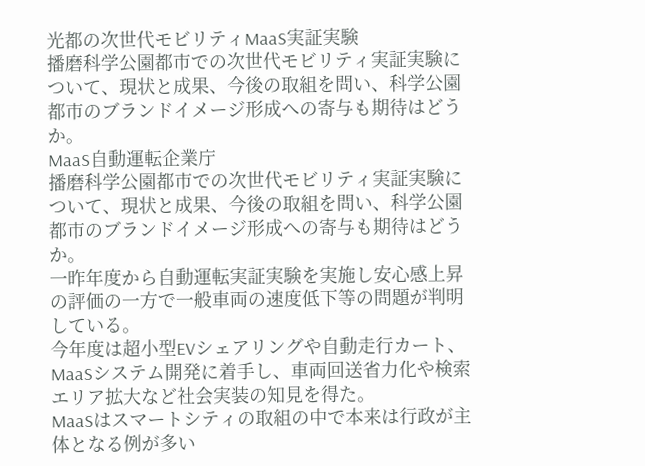光都の次世代モビリティMaaS実証実験
播磨科学公園都市での次世代モビリティ実証実験について、現状と成果、今後の取組を問い、科学公園都市のブランドイメージ形成への寄与も期待はどうか。
MaaS自動運転企業庁
播磨科学公園都市での次世代モビリティ実証実験について、現状と成果、今後の取組を問い、科学公園都市のブランドイメージ形成への寄与も期待はどうか。
一昨年度から自動運転実証実験を実施し安心感上昇の評価の一方で一般車両の速度低下等の問題が判明している。
今年度は超小型EVシェアリングや自動走行カート、MaaSシステム開発に着手し、車両回送省力化や検索エリア拡大など社会実装の知見を得た。
MaaSはスマートシティの取組の中で本来は行政が主体となる例が多い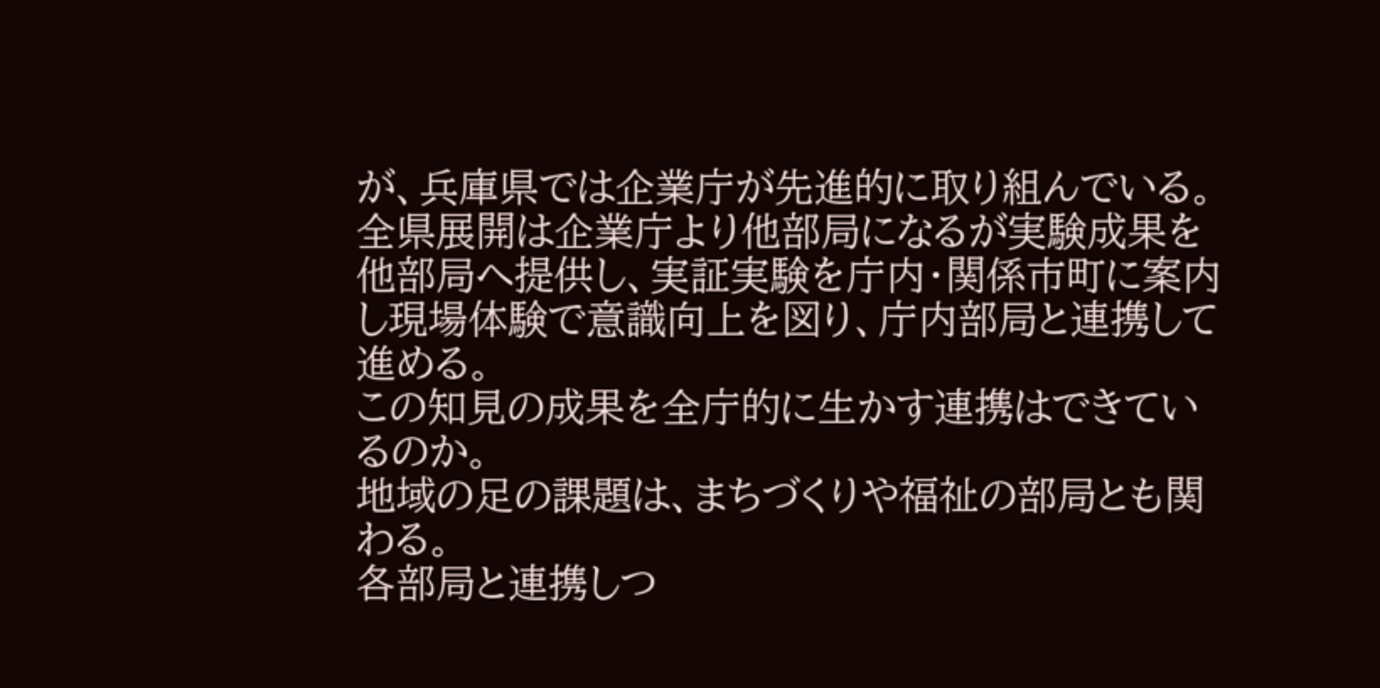が、兵庫県では企業庁が先進的に取り組んでいる。
全県展開は企業庁より他部局になるが実験成果を他部局へ提供し、実証実験を庁内・関係市町に案内し現場体験で意識向上を図り、庁内部局と連携して進める。
この知見の成果を全庁的に生かす連携はできているのか。
地域の足の課題は、まちづくりや福祉の部局とも関わる。
各部局と連携しつ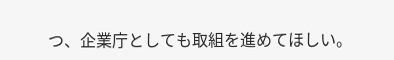つ、企業庁としても取組を進めてほしい。